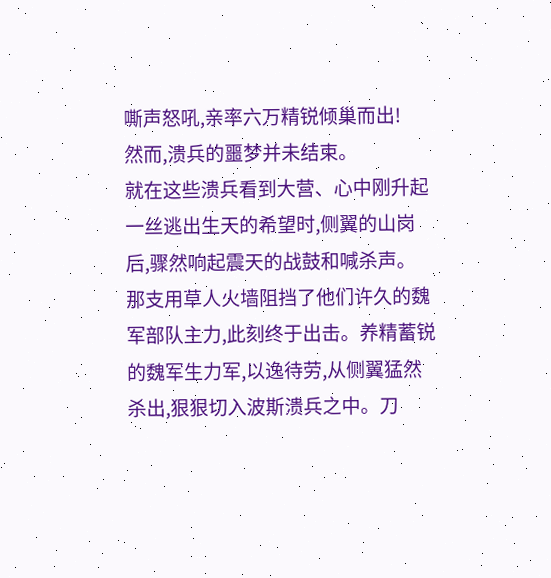嘶声怒吼,亲率六万精锐倾巢而出!
然而,溃兵的噩梦并未结束。
就在这些溃兵看到大营、心中刚升起一丝逃出生天的希望时,侧翼的山岗后,骤然响起震天的战鼓和喊杀声。
那支用草人火墙阻挡了他们许久的魏军部队主力,此刻终于出击。养精蓄锐的魏军生力军,以逸待劳,从侧翼猛然杀出,狠狠切入波斯溃兵之中。刀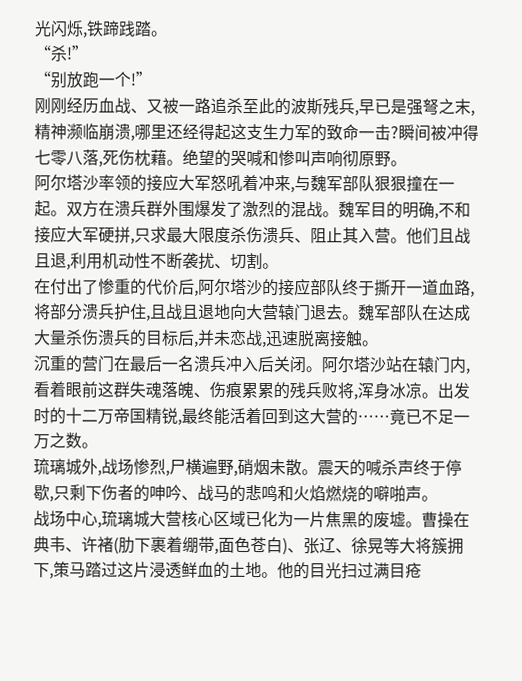光闪烁,铁蹄践踏。
“杀!”
“别放跑一个!”
刚刚经历血战、又被一路追杀至此的波斯残兵,早已是强弩之末,精神濒临崩溃,哪里还经得起这支生力军的致命一击?瞬间被冲得七零八落,死伤枕藉。绝望的哭喊和惨叫声响彻原野。
阿尔塔沙率领的接应大军怒吼着冲来,与魏军部队狠狠撞在一起。双方在溃兵群外围爆发了激烈的混战。魏军目的明确,不和接应大军硬拼,只求最大限度杀伤溃兵、阻止其入营。他们且战且退,利用机动性不断袭扰、切割。
在付出了惨重的代价后,阿尔塔沙的接应部队终于撕开一道血路,将部分溃兵护住,且战且退地向大营辕门退去。魏军部队在达成大量杀伤溃兵的目标后,并未恋战,迅速脱离接触。
沉重的营门在最后一名溃兵冲入后关闭。阿尔塔沙站在辕门内,看着眼前这群失魂落魄、伤痕累累的残兵败将,浑身冰凉。出发时的十二万帝国精锐,最终能活着回到这大营的……竟已不足一万之数。
琉璃城外,战场惨烈,尸横遍野,硝烟未散。震天的喊杀声终于停歇,只剩下伤者的呻吟、战马的悲鸣和火焰燃烧的噼啪声。
战场中心,琉璃城大营核心区域已化为一片焦黑的废墟。曹操在典韦、许褚(肋下裹着绷带,面色苍白)、张辽、徐晃等大将簇拥下,策马踏过这片浸透鲜血的土地。他的目光扫过满目疮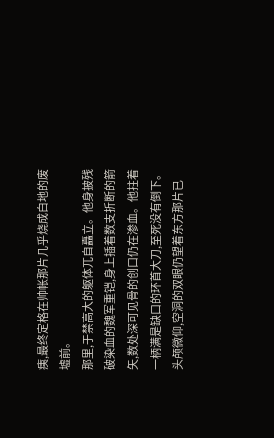痍,最终定格在帅帐那片几乎烧成白地的废墟前。
那里,于禁高大的躯体兀自矗立。他身披残破染血的魏军重铠,身上插着数支折断的箭矢,数处深可见骨的创口仍在渗血。他拄着一柄满是缺口的环首大刀,至死没有倒下。头颅微仰,空洞的双眼仍望着东方那片已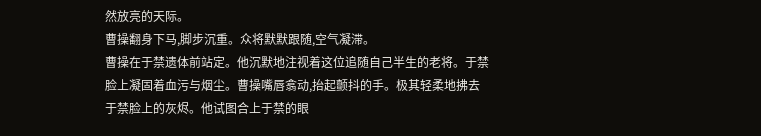然放亮的天际。
曹操翻身下马,脚步沉重。众将默默跟随,空气凝滞。
曹操在于禁遗体前站定。他沉默地注视着这位追随自己半生的老将。于禁脸上凝固着血污与烟尘。曹操嘴唇翕动,抬起颤抖的手。极其轻柔地拂去于禁脸上的灰烬。他试图合上于禁的眼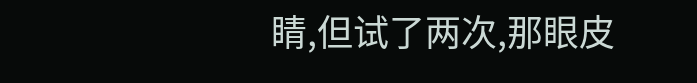睛,但试了两次,那眼皮